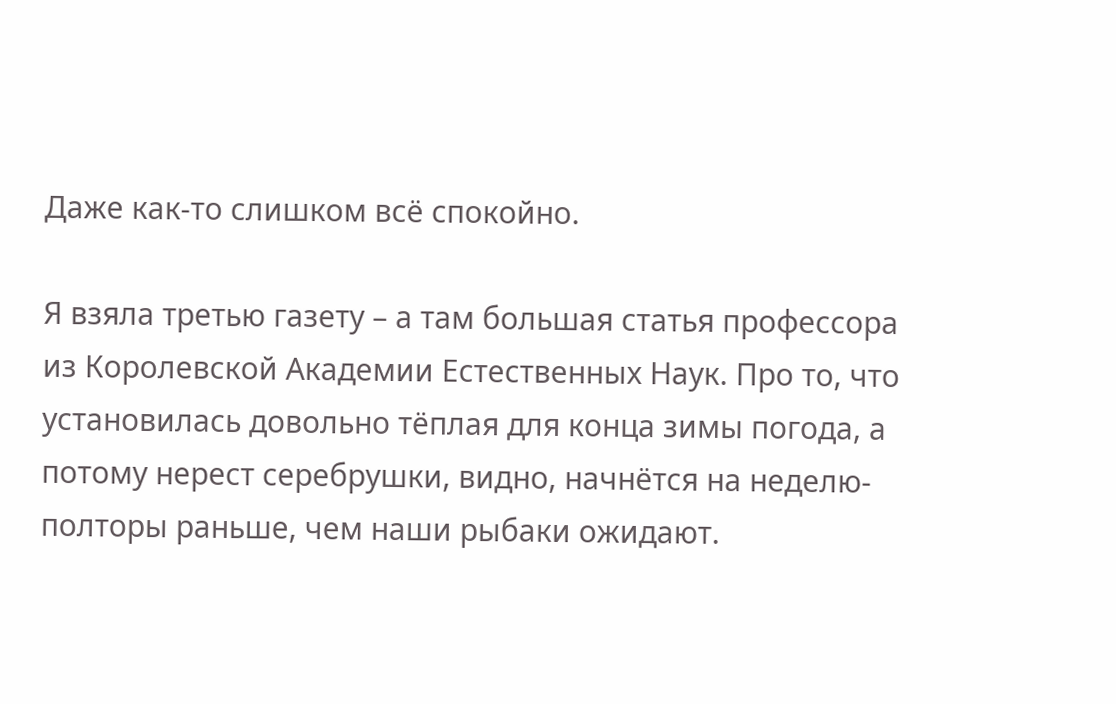Даже как-то слишком всё спокойно.

Я взяла третью газету – а там большая статья профессора из Королевской Академии Естественных Наук. Про то, что установилась довольно тёплая для конца зимы погода, а потому нерест серебрушки, видно, начнётся на неделю-полторы раньше, чем наши рыбаки ожидают.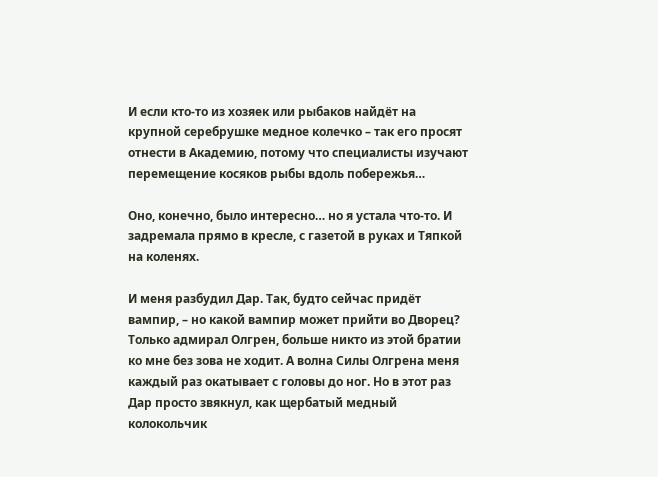И если кто-то из хозяек или рыбаков найдёт на крупной серебрушке медное колечко – так его просят отнести в Академию, потому что специалисты изучают перемещение косяков рыбы вдоль побережья…

Оно, конечно, было интересно… но я устала что-то. И задремала прямо в кресле, с газетой в руках и Тяпкой на коленях.

И меня разбудил Дар. Так, будто сейчас придёт вампир, – но какой вампир может прийти во Дворец? Только адмирал Олгрен, больше никто из этой братии ко мне без зова не ходит. А волна Силы Олгрена меня каждый раз окатывает с головы до ног. Но в этот раз Дар просто звякнул, как щербатый медный колокольчик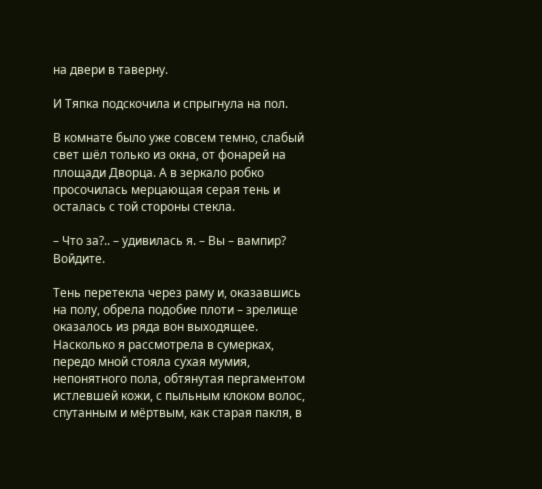на двери в таверну.

И Тяпка подскочила и спрыгнула на пол.

В комнате было уже совсем темно, слабый свет шёл только из окна, от фонарей на площади Дворца. А в зеркало робко просочилась мерцающая серая тень и осталась с той стороны стекла.

– Что за?.. – удивилась я. – Вы – вампир? Войдите.

Тень перетекла через раму и, оказавшись на полу, обрела подобие плоти – зрелище оказалось из ряда вон выходящее. Насколько я рассмотрела в сумерках, передо мной стояла сухая мумия, непонятного пола, обтянутая пергаментом истлевшей кожи, с пыльным клоком волос, спутанным и мёртвым, как старая пакля, в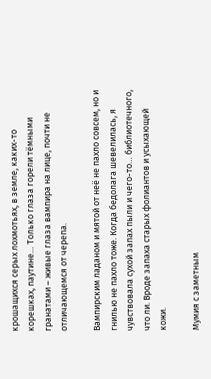крошащихся серых лохмотьях, в земле, каких-то корешках, паутине… Только глаза горели тёмными гранатами – живые глаза вампира на лице, почти не отличающемся от черепа.

Вампирским ладаном и мятой от неё не пахло совсем, но и гнилью не пахло тоже. Когда бедолага шевелилась, я чувствовала сухой запах пыли и чего-то… библиотечного, что ли. Вроде запаха старых фолиантов и усыхающей кожи.

Мумия с заметным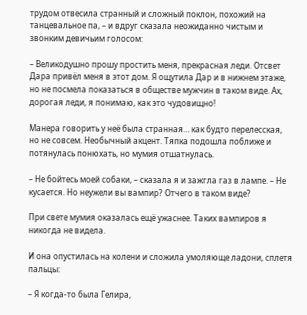трудом отвесила странный и сложный поклон, похожий на танцевальное па, – и вдруг сказала неожиданно чистым и звонким девичьим голосом:

– Великодушно прошу простить меня, прекрасная леди. Отсвет Дара привёл меня в этот дом. Я ощутила Дар и в нижнем этаже, но не посмела показаться в обществе мужчин в таком виде. Ах, дорогая леди, я понимаю, как это чудовищно!

Манера говорить у неё была странная… как будто перелесская, но не совсем. Необычный акцент. Тяпка подошла поближе и потянулась понюхать, но мумия отшатнулась.

– Не бойтесь моей собаки, – сказала я и зажгла газ в лампе. – Не кусается. Но неужели вы вампир? Отчего в таком виде?

При свете мумия оказалась ещё ужаснее. Таких вампиров я никогда не видела.

И она опустилась на колени и сложила умоляюще ладони, сплетя пальцы:

– Я когда-то была Гелира,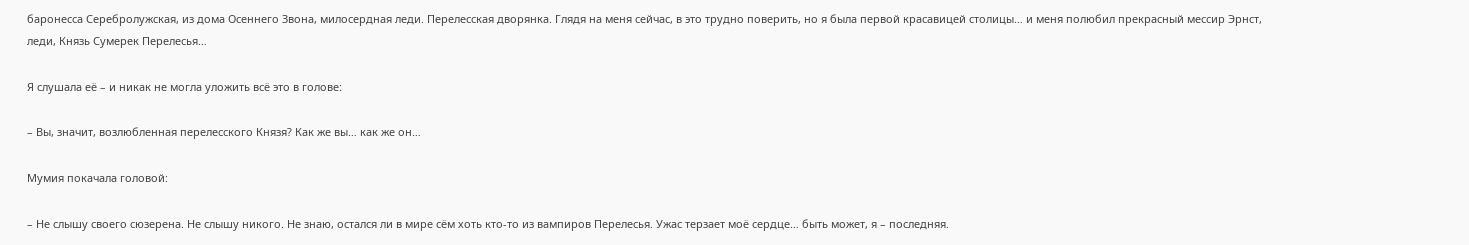баронесса Серебролужская, из дома Осеннего Звона, милосердная леди. Перелесская дворянка. Глядя на меня сейчас, в это трудно поверить, но я была первой красавицей столицы… и меня полюбил прекрасный мессир Эрнст, леди, Князь Сумерек Перелесья…

Я слушала её – и никак не могла уложить всё это в голове:

– Вы, значит, возлюбленная перелесского Князя? Как же вы… как же он…

Мумия покачала головой:

– Не слышу своего сюзерена. Не слышу никого. Не знаю, остался ли в мире сём хоть кто-то из вампиров Перелесья. Ужас терзает моё сердце… быть может, я – последняя.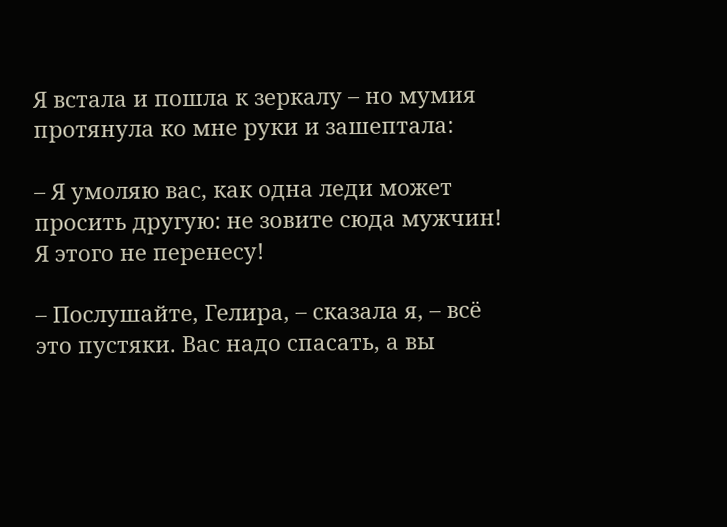Я встала и пошла к зеркалу – но мумия протянула ко мне руки и зашептала:

– Я умоляю вас, как одна леди может просить другую: не зовите сюда мужчин! Я этого не перенесу!

– Послушайте, Гелира, – сказала я, – всё это пустяки. Вас надо спасать, а вы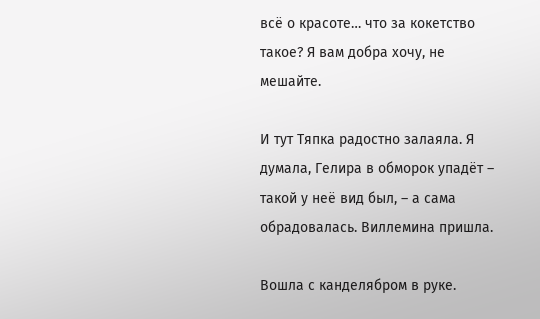всё о красоте… что за кокетство такое? Я вам добра хочу, не мешайте.

И тут Тяпка радостно залаяла. Я думала, Гелира в обморок упадёт – такой у неё вид был, – а сама обрадовалась. Виллемина пришла.

Вошла с канделябром в руке.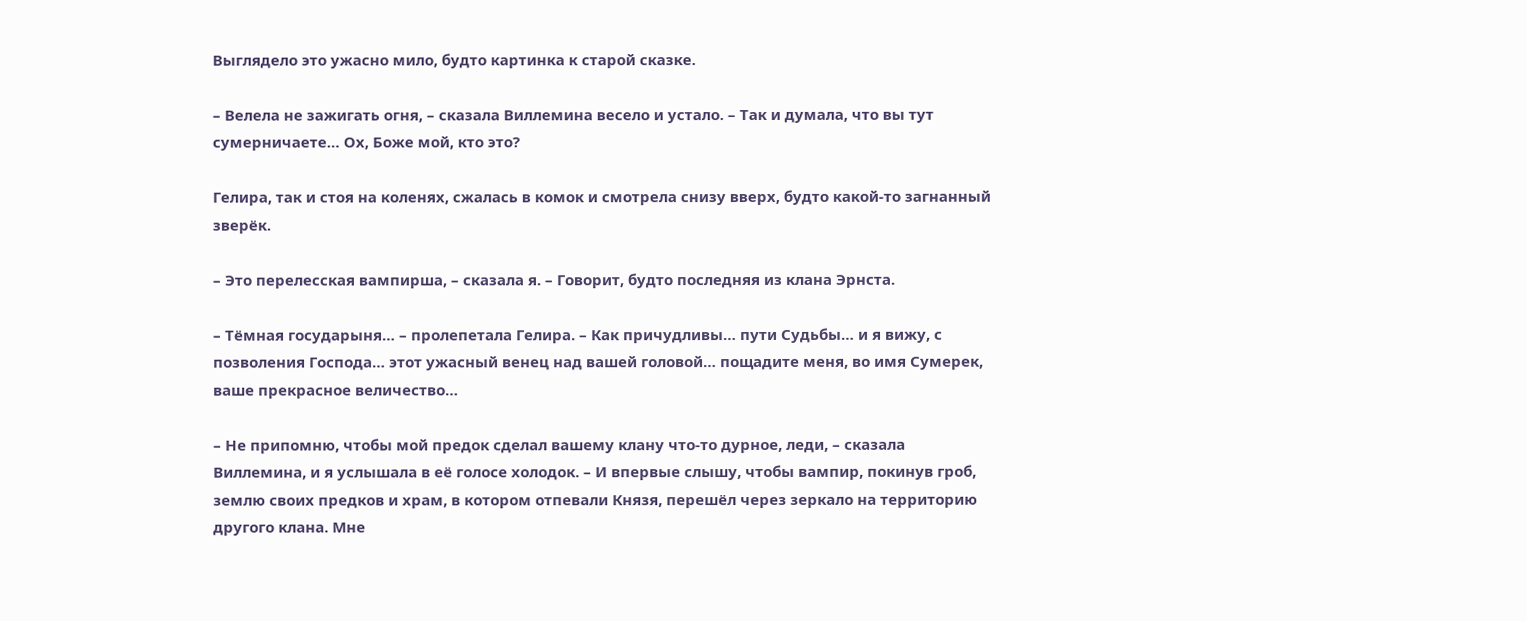Выглядело это ужасно мило, будто картинка к старой сказке.

– Велела не зажигать огня, – сказала Виллемина весело и устало. – Так и думала, что вы тут сумерничаете… Ох, Боже мой, кто это?

Гелира, так и стоя на коленях, сжалась в комок и смотрела снизу вверх, будто какой-то загнанный зверёк.

– Это перелесская вампирша, – сказала я. – Говорит, будто последняя из клана Эрнста.

– Тёмная государыня… – пролепетала Гелира. – Как причудливы… пути Судьбы… и я вижу, с позволения Господа… этот ужасный венец над вашей головой… пощадите меня, во имя Сумерек, ваше прекрасное величество…

– Не припомню, чтобы мой предок сделал вашему клану что-то дурное, леди, – сказала Виллемина, и я услышала в её голосе холодок. – И впервые слышу, чтобы вампир, покинув гроб, землю своих предков и храм, в котором отпевали Князя, перешёл через зеркало на территорию другого клана. Мне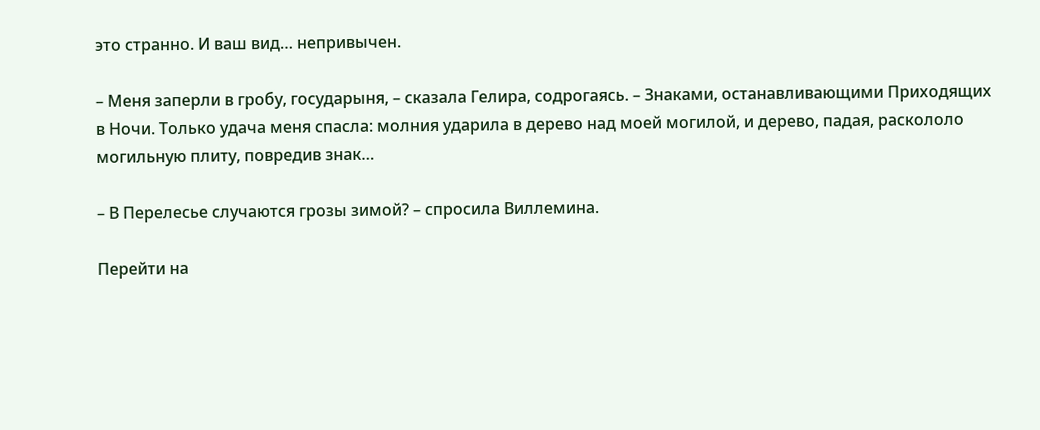это странно. И ваш вид… непривычен.

– Меня заперли в гробу, государыня, – сказала Гелира, содрогаясь. – Знаками, останавливающими Приходящих в Ночи. Только удача меня спасла: молния ударила в дерево над моей могилой, и дерево, падая, раскололо могильную плиту, повредив знак…

– В Перелесье случаются грозы зимой? – спросила Виллемина.

Перейти на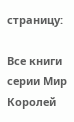страницу:

Все книги серии Мир Королей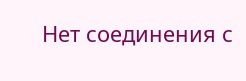Нет соединения с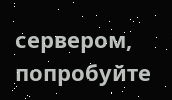сервером, попробуйте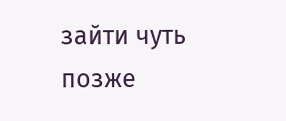зайти чуть позже